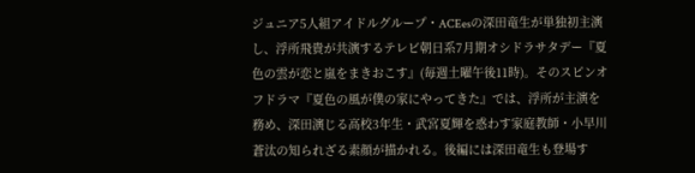ジュニア5人組アイドルグループ・ACEesの深田竜生が単独初主演し、浮所飛貴が共演するテレビ朝日系7月期オシドラサタデー『夏色の雲が恋と嵐をまきおこす』(毎週土曜午後11時)。そのスピンオフドラマ『夏色の風が僕の家にやってきた』では、浮所が主演を務め、深田演じる高校3年生・武宮夏輝を惑わす家庭教師・小早川蒼汰の知られざる素顔が描かれる。後編には深田竜生も登場す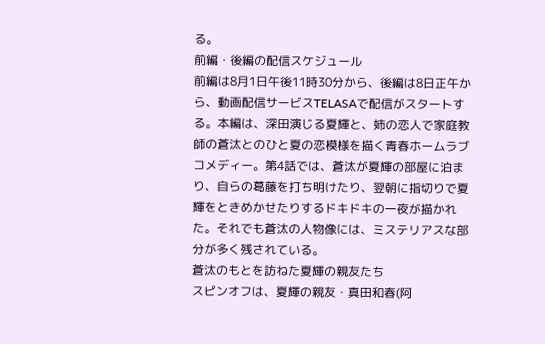る。
前編・後編の配信スケジュール
前編は8月1日午後11時30分から、後編は8日正午から、動画配信サービスTELASAで配信がスタートする。本編は、深田演じる夏輝と、姉の恋人で家庭教師の蒼汰とのひと夏の恋模様を描く青春ホームラブコメディー。第4話では、蒼汰が夏輝の部屋に泊まり、自らの葛藤を打ち明けたり、翌朝に指切りで夏輝をときめかせたりするドキドキの一夜が描かれた。それでも蒼汰の人物像には、ミステリアスな部分が多く残されている。
蒼汰のもとを訪ねた夏輝の親友たち
スピンオフは、夏輝の親友・真田和春(阿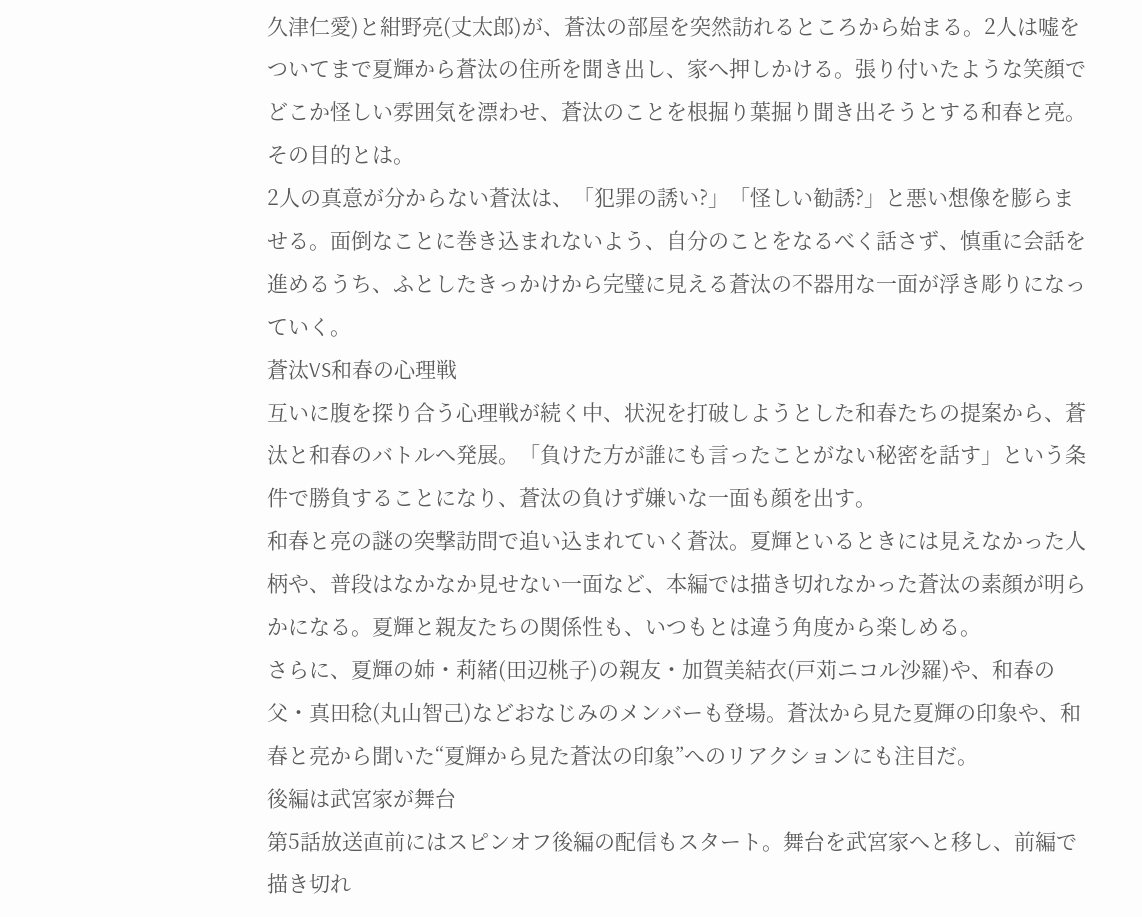久津仁愛)と紺野亮(丈太郎)が、蒼汰の部屋を突然訪れるところから始まる。2人は嘘をついてまで夏輝から蒼汰の住所を聞き出し、家へ押しかける。張り付いたような笑顔でどこか怪しい雰囲気を漂わせ、蒼汰のことを根掘り葉掘り聞き出そうとする和春と亮。その目的とは。
2人の真意が分からない蒼汰は、「犯罪の誘い?」「怪しい勧誘?」と悪い想像を膨らませる。面倒なことに巻き込まれないよう、自分のことをなるべく話さず、慎重に会話を進めるうち、ふとしたきっかけから完璧に見える蒼汰の不器用な一面が浮き彫りになっていく。
蒼汰VS和春の心理戦
互いに腹を探り合う心理戦が続く中、状況を打破しようとした和春たちの提案から、蒼汰と和春のバトルへ発展。「負けた方が誰にも言ったことがない秘密を話す」という条件で勝負することになり、蒼汰の負けず嫌いな一面も顔を出す。
和春と亮の謎の突撃訪問で追い込まれていく蒼汰。夏輝といるときには見えなかった人柄や、普段はなかなか見せない一面など、本編では描き切れなかった蒼汰の素顔が明らかになる。夏輝と親友たちの関係性も、いつもとは違う角度から楽しめる。
さらに、夏輝の姉・莉緒(田辺桃子)の親友・加賀美結衣(戸苅ニコル沙羅)や、和春の父・真田稔(丸山智己)などおなじみのメンバーも登場。蒼汰から見た夏輝の印象や、和春と亮から聞いた“夏輝から見た蒼汰の印象”へのリアクションにも注目だ。
後編は武宮家が舞台
第5話放送直前にはスピンオフ後編の配信もスタート。舞台を武宮家へと移し、前編で描き切れ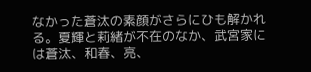なかった蒼汰の素顔がさらにひも解かれる。夏輝と莉緒が不在のなか、武宮家には蒼汰、和春、亮、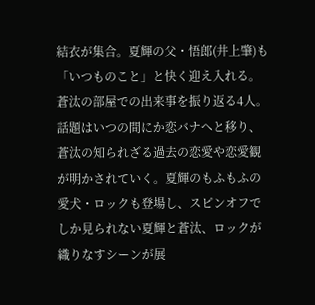結衣が集合。夏輝の父・悟郎(井上肇)も「いつものこと」と快く迎え入れる。
蒼汰の部屋での出来事を振り返る4人。話題はいつの間にか恋バナへと移り、蒼汰の知られざる過去の恋愛や恋愛観が明かされていく。夏輝のもふもふの愛犬・ロックも登場し、スピンオフでしか見られない夏輝と蒼汰、ロックが織りなすシーンが展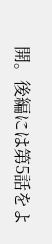開。後編には第5話をよ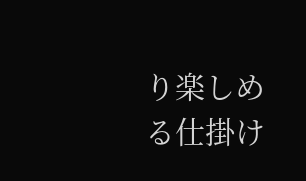り楽しめる仕掛け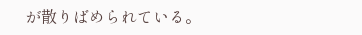が散りばめられている。